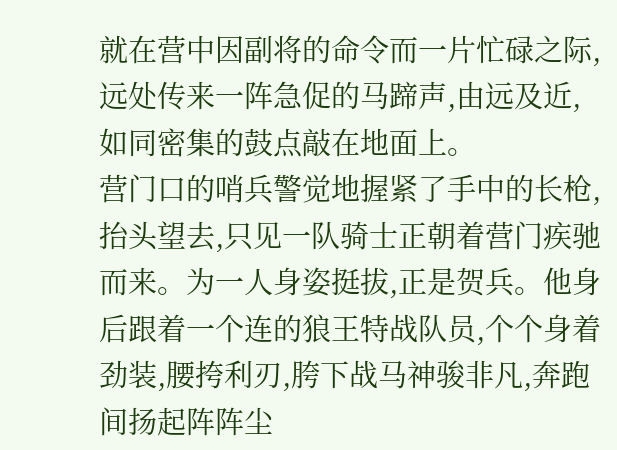就在营中因副将的命令而一片忙碌之际,远处传来一阵急促的马蹄声,由远及近,如同密集的鼓点敲在地面上。
营门口的哨兵警觉地握紧了手中的长枪,抬头望去,只见一队骑士正朝着营门疾驰而来。为一人身姿挺拔,正是贺兵。他身后跟着一个连的狼王特战队员,个个身着劲装,腰挎利刃,胯下战马神骏非凡,奔跑间扬起阵阵尘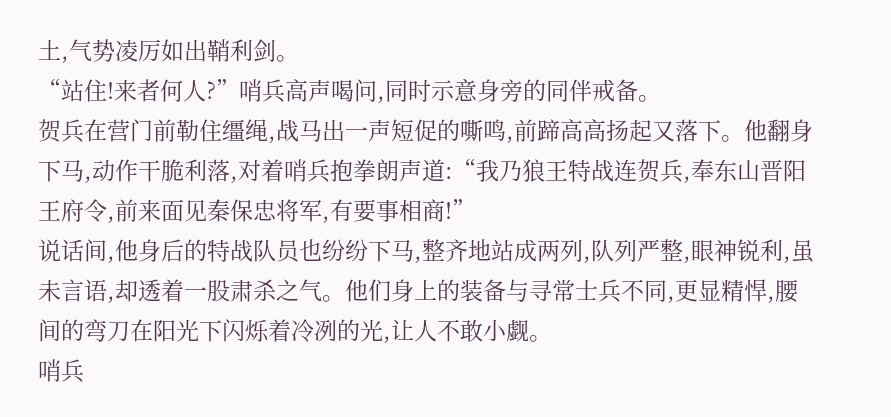土,气势凌厉如出鞘利剑。
“站住!来者何人?”哨兵高声喝问,同时示意身旁的同伴戒备。
贺兵在营门前勒住缰绳,战马出一声短促的嘶鸣,前蹄高高扬起又落下。他翻身下马,动作干脆利落,对着哨兵抱拳朗声道:“我乃狼王特战连贺兵,奉东山晋阳王府令,前来面见秦保忠将军,有要事相商!”
说话间,他身后的特战队员也纷纷下马,整齐地站成两列,队列严整,眼神锐利,虽未言语,却透着一股肃杀之气。他们身上的装备与寻常士兵不同,更显精悍,腰间的弯刀在阳光下闪烁着冷冽的光,让人不敢小觑。
哨兵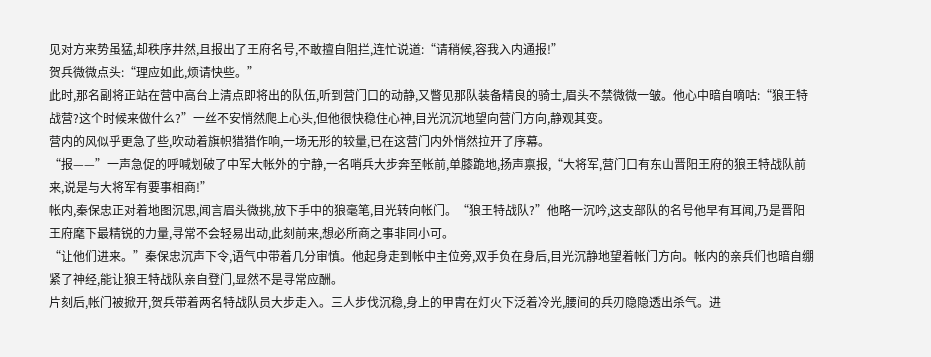见对方来势虽猛,却秩序井然,且报出了王府名号,不敢擅自阻拦,连忙说道:“请稍候,容我入内通报!”
贺兵微微点头:“理应如此,烦请快些。”
此时,那名副将正站在营中高台上清点即将出的队伍,听到营门口的动静,又瞥见那队装备精良的骑士,眉头不禁微微一皱。他心中暗自嘀咕:“狼王特战营?这个时候来做什么?”一丝不安悄然爬上心头,但他很快稳住心神,目光沉沉地望向营门方向,静观其变。
营内的风似乎更急了些,吹动着旗帜猎猎作响,一场无形的较量,已在这营门内外悄然拉开了序幕。
“报——”一声急促的呼喊划破了中军大帐外的宁静,一名哨兵大步奔至帐前,单膝跪地,扬声禀报,“大将军,营门口有东山晋阳王府的狼王特战队前来,说是与大将军有要事相商!”
帐内,秦保忠正对着地图沉思,闻言眉头微挑,放下手中的狼毫笔,目光转向帐门。“狼王特战队?”他略一沉吟,这支部队的名号他早有耳闻,乃是晋阳王府麾下最精锐的力量,寻常不会轻易出动,此刻前来,想必所商之事非同小可。
“让他们进来。”秦保忠沉声下令,语气中带着几分审慎。他起身走到帐中主位旁,双手负在身后,目光沉静地望着帐门方向。帐内的亲兵们也暗自绷紧了神经,能让狼王特战队亲自登门,显然不是寻常应酬。
片刻后,帐门被掀开,贺兵带着两名特战队员大步走入。三人步伐沉稳,身上的甲胄在灯火下泛着冷光,腰间的兵刃隐隐透出杀气。进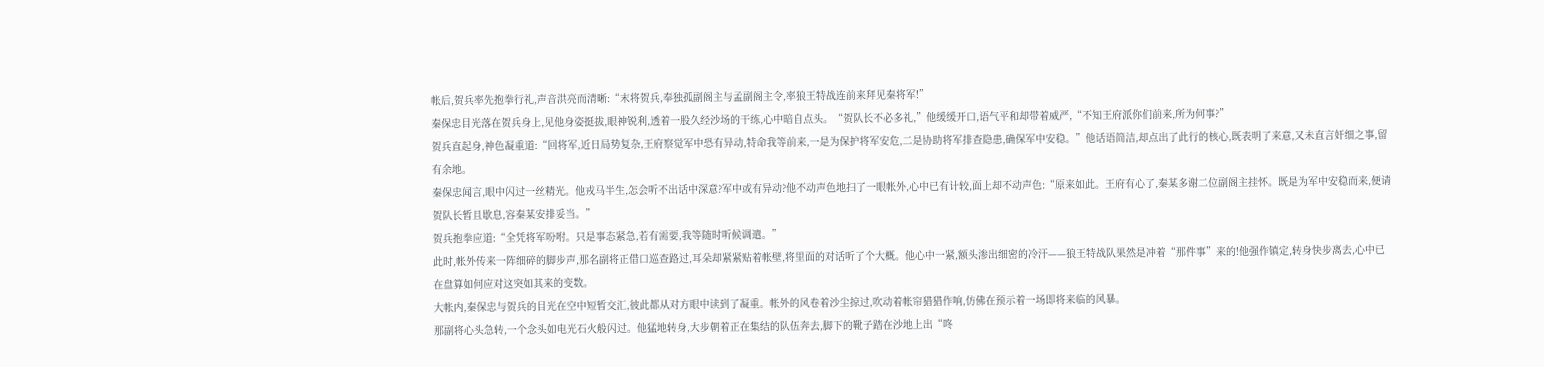帐后,贺兵率先抱拳行礼,声音洪亮而清晰:“末将贺兵,奉独孤副阁主与孟副阁主令,率狼王特战连前来拜见秦将军!”
秦保忠目光落在贺兵身上,见他身姿挺拔,眼神锐利,透着一股久经沙场的干练,心中暗自点头。“贺队长不必多礼,”他缓缓开口,语气平和却带着威严,“不知王府派你们前来,所为何事?”
贺兵直起身,神色凝重道:“回将军,近日局势复杂,王府察觉军中恐有异动,特命我等前来,一是为保护将军安危,二是协助将军排查隐患,确保军中安稳。”他话语简洁,却点出了此行的核心,既表明了来意,又未直言奸细之事,留有余地。
秦保忠闻言,眼中闪过一丝精光。他戎马半生,怎会听不出话中深意?军中或有异动?他不动声色地扫了一眼帐外,心中已有计较,面上却不动声色:“原来如此。王府有心了,秦某多谢二位副阁主挂怀。既是为军中安稳而来,便请贺队长暂且歇息,容秦某安排妥当。”
贺兵抱拳应道:“全凭将军吩咐。只是事态紧急,若有需要,我等随时听候调遣。”
此时,帐外传来一阵细碎的脚步声,那名副将正借口巡查路过,耳朵却紧紧贴着帐壁,将里面的对话听了个大概。他心中一紧,额头渗出细密的冷汗——狼王特战队果然是冲着“那件事”来的!他强作镇定,转身快步离去,心中已在盘算如何应对这突如其来的变数。
大帐内,秦保忠与贺兵的目光在空中短暂交汇,彼此都从对方眼中读到了凝重。帐外的风卷着沙尘掠过,吹动着帐帘猎猎作响,仿佛在预示着一场即将来临的风暴。
那副将心头急转,一个念头如电光石火般闪过。他猛地转身,大步朝着正在集结的队伍奔去,脚下的靴子踏在沙地上出“咚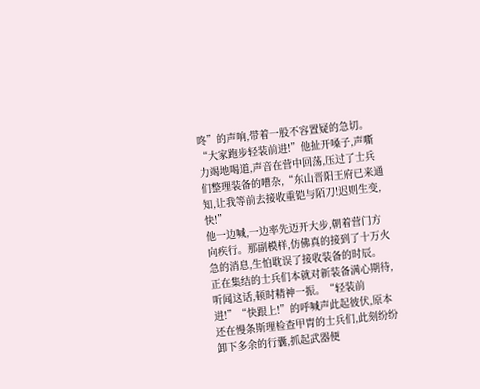咚”的声响,带着一股不容置疑的急切。
“大家跑步轻装前进!”他扯开嗓子,声嘶力竭地喝道,声音在营中回荡,压过了士兵们整理装备的嘈杂,“东山晋阳王府已来通知,让我等前去接收重铠与陌刀!迟则生变,快!”
他一边喊,一边率先迈开大步,朝着营门方向疾行。那副模样,仿佛真的接到了十万火急的消息,生怕耽误了接收装备的时辰。
正在集结的士兵们本就对新装备满心期待,听闻这话,顿时精神一振。“轻装前进!”“快跟上!”的呼喊声此起彼伏,原本还在慢条斯理检查甲胄的士兵们,此刻纷纷卸下多余的行囊,抓起武器便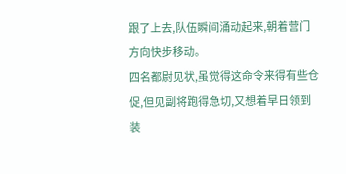跟了上去,队伍瞬间涌动起来,朝着营门方向快步移动。
四名都尉见状,虽觉得这命令来得有些仓促,但见副将跑得急切,又想着早日领到装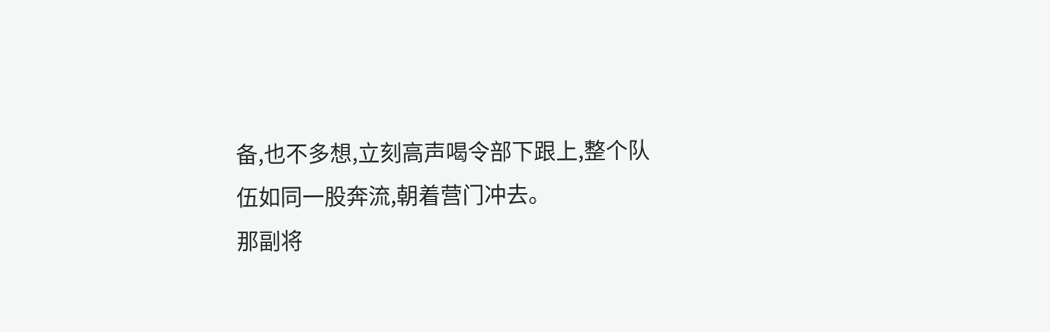备,也不多想,立刻高声喝令部下跟上,整个队伍如同一股奔流,朝着营门冲去。
那副将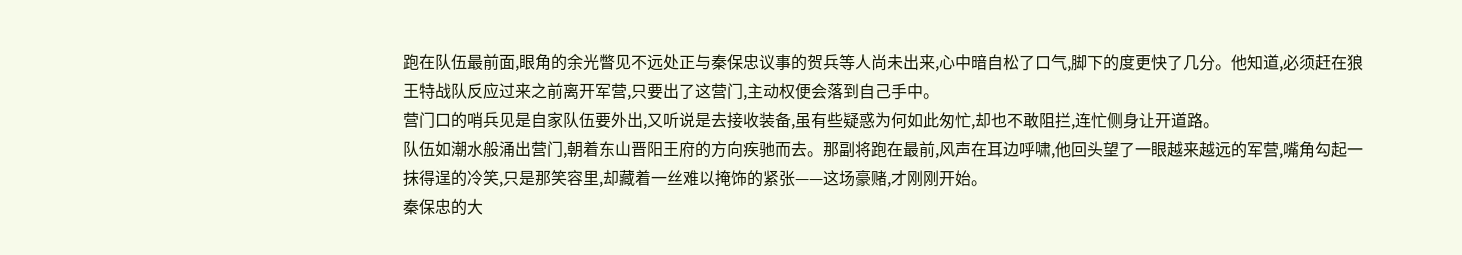跑在队伍最前面,眼角的余光瞥见不远处正与秦保忠议事的贺兵等人尚未出来,心中暗自松了口气,脚下的度更快了几分。他知道,必须赶在狼王特战队反应过来之前离开军营,只要出了这营门,主动权便会落到自己手中。
营门口的哨兵见是自家队伍要外出,又听说是去接收装备,虽有些疑惑为何如此匆忙,却也不敢阻拦,连忙侧身让开道路。
队伍如潮水般涌出营门,朝着东山晋阳王府的方向疾驰而去。那副将跑在最前,风声在耳边呼啸,他回头望了一眼越来越远的军营,嘴角勾起一抹得逞的冷笑,只是那笑容里,却藏着一丝难以掩饰的紧张——这场豪赌,才刚刚开始。
秦保忠的大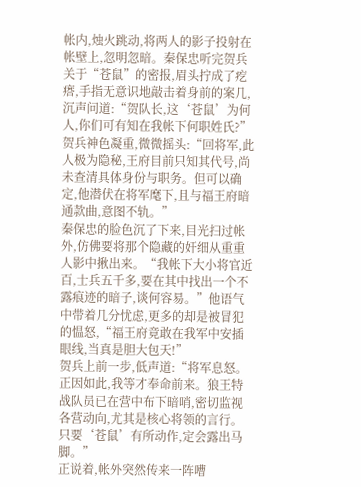帐内,烛火跳动,将两人的影子投射在帐壁上,忽明忽暗。秦保忠听完贺兵关于“苍鼠”的密报,眉头拧成了疙瘩,手指无意识地敲击着身前的案几,沉声问道:“贺队长,这‘苍鼠’为何人,你们可有知在我帐下何职姓氏?”
贺兵神色凝重,微微摇头:“回将军,此人极为隐秘,王府目前只知其代号,尚未查清具体身份与职务。但可以确定,他潜伏在将军麾下,且与福王府暗通款曲,意图不轨。”
秦保忠的脸色沉了下来,目光扫过帐外,仿佛要将那个隐藏的奸细从重重人影中揪出来。“我帐下大小将官近百,士兵五千多,要在其中找出一个不露痕迹的暗子,谈何容易。”他语气中带着几分忧虑,更多的却是被冒犯的愠怒,“福王府竟敢在我军中安插眼线,当真是胆大包天!”
贺兵上前一步,低声道:“将军息怒。正因如此,我等才奉命前来。狼王特战队员已在营中布下暗哨,密切监视各营动向,尤其是核心将领的言行。只要‘苍鼠’有所动作,定会露出马脚。”
正说着,帐外突然传来一阵嘈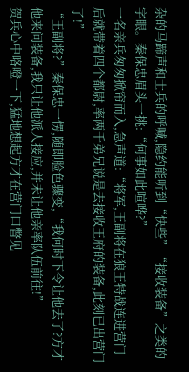杂的马蹄声和士兵的呼喊,隐约能听到“快些”“接收装备”之类的字眼。秦保忠眉头一挑:“何事如此喧哗?”
一名亲兵匆匆掀帘而入,急声道:“将军,王副将在狼王特战连进营门后就带着四个都尉,率两千弟兄说是去接收王府的装备,此刻已出营门了!”
“王副将?”秦保忠一愣,随即脸色骤变,“我何时下令让他去了?方才他来问装备,我只让他派人接应,并未让他亲率队伍前往!”
贺兵心中咯噔一下,猛地想起方才在营门口瞥见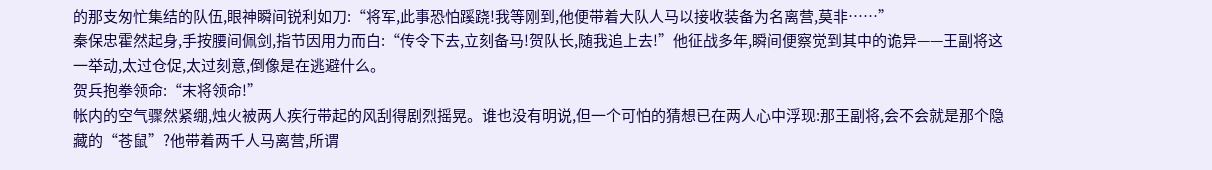的那支匆忙集结的队伍,眼神瞬间锐利如刀:“将军,此事恐怕蹊跷!我等刚到,他便带着大队人马以接收装备为名离营,莫非……”
秦保忠霍然起身,手按腰间佩剑,指节因用力而白:“传令下去,立刻备马!贺队长,随我追上去!”他征战多年,瞬间便察觉到其中的诡异——王副将这一举动,太过仓促,太过刻意,倒像是在逃避什么。
贺兵抱拳领命:“末将领命!”
帐内的空气骤然紧绷,烛火被两人疾行带起的风刮得剧烈摇晃。谁也没有明说,但一个可怕的猜想已在两人心中浮现:那王副将,会不会就是那个隐藏的“苍鼠”?他带着两千人马离营,所谓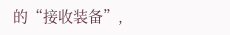的“接收装备”,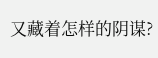又藏着怎样的阴谋?